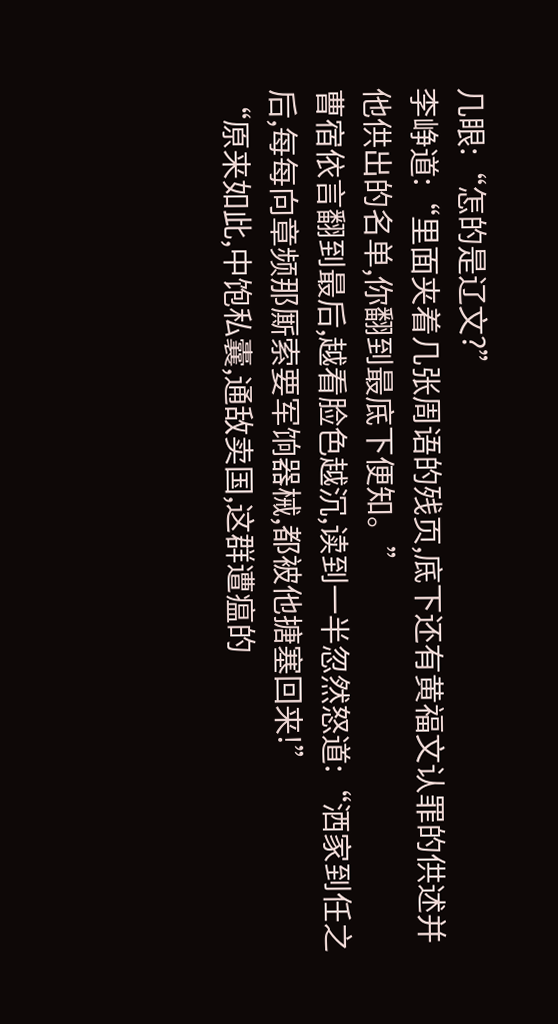几眼:“怎的是辽文?”
李峥道:“里面夹着几张周语的残页,底下还有黄福文认罪的供述并他供出的名单,你翻到最底下便知。”
曹宿依言翻到最后,越看脸色越沉,读到一半忽然怒道:“洒家到任之后,每每向章频那厮索要军饷器械,都被他搪塞回来!”
“原来如此,中饱私囊,通敌卖国,这群遭瘟的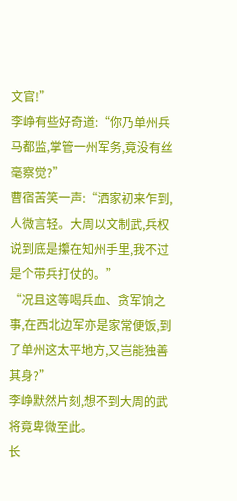文官!”
李峥有些好奇道:“你乃单州兵马都监,掌管一州军务,竟没有丝毫察觉?”
曹宿苦笑一声:“洒家初来乍到,人微言轻。大周以文制武,兵权说到底是攥在知州手里,我不过是个带兵打仗的。”
“况且这等喝兵血、贪军饷之事,在西北边军亦是家常便饭,到了单州这太平地方,又岂能独善其身?”
李峥默然片刻,想不到大周的武将竟卑微至此。
长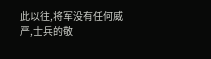此以往,将军没有任何威严,士兵的敬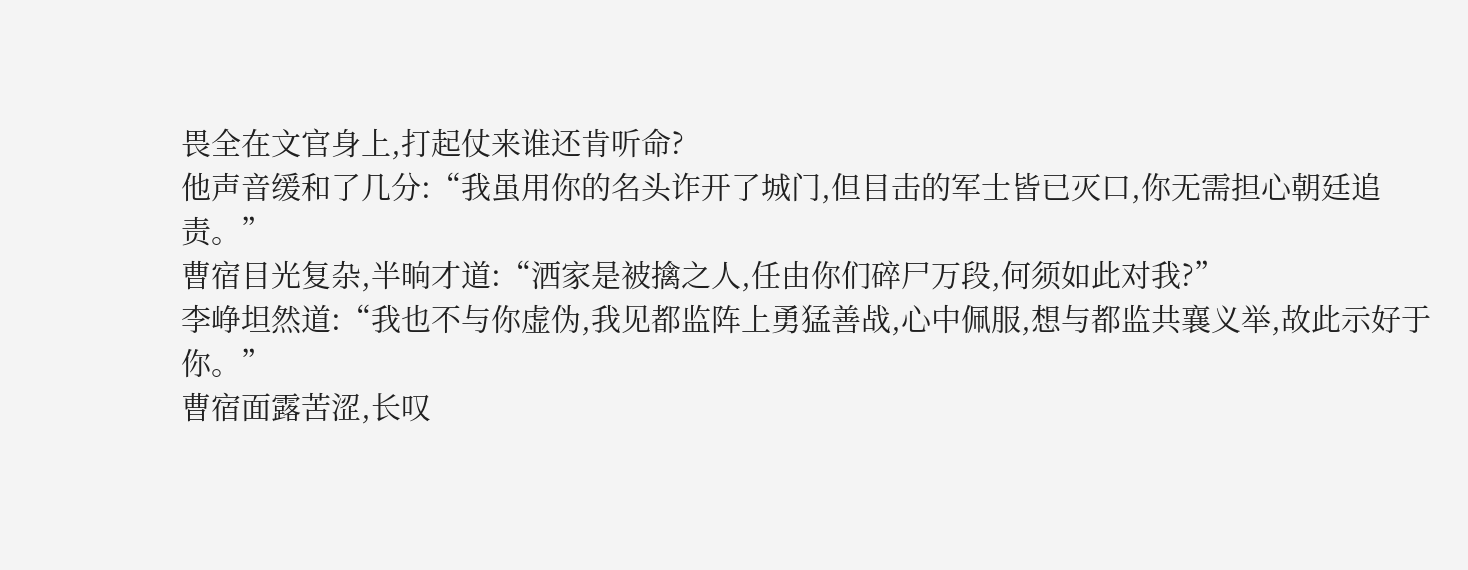畏全在文官身上,打起仗来谁还肯听命?
他声音缓和了几分:“我虽用你的名头诈开了城门,但目击的军士皆已灭口,你无需担心朝廷追责。”
曹宿目光复杂,半晌才道:“洒家是被擒之人,任由你们碎尸万段,何须如此对我?”
李峥坦然道:“我也不与你虚伪,我见都监阵上勇猛善战,心中佩服,想与都监共襄义举,故此示好于你。”
曹宿面露苦涩,长叹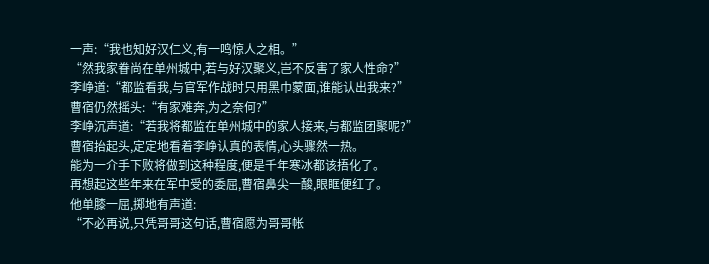一声:“我也知好汉仁义,有一鸣惊人之相。”
“然我家眷尚在单州城中,若与好汉聚义,岂不反害了家人性命?”
李峥道:“都监看我,与官军作战时只用黑巾蒙面,谁能认出我来?”
曹宿仍然摇头:“有家难奔,为之奈何?”
李峥沉声道:“若我将都监在单州城中的家人接来,与都监团聚呢?”
曹宿抬起头,定定地看着李峥认真的表情,心头骤然一热。
能为一介手下败将做到这种程度,便是千年寒冰都该捂化了。
再想起这些年来在军中受的委屈,曹宿鼻尖一酸,眼眶便红了。
他单膝一屈,掷地有声道:
“不必再说,只凭哥哥这句话,曹宿愿为哥哥帐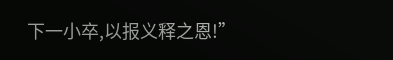下一小卒,以报义释之恩!”